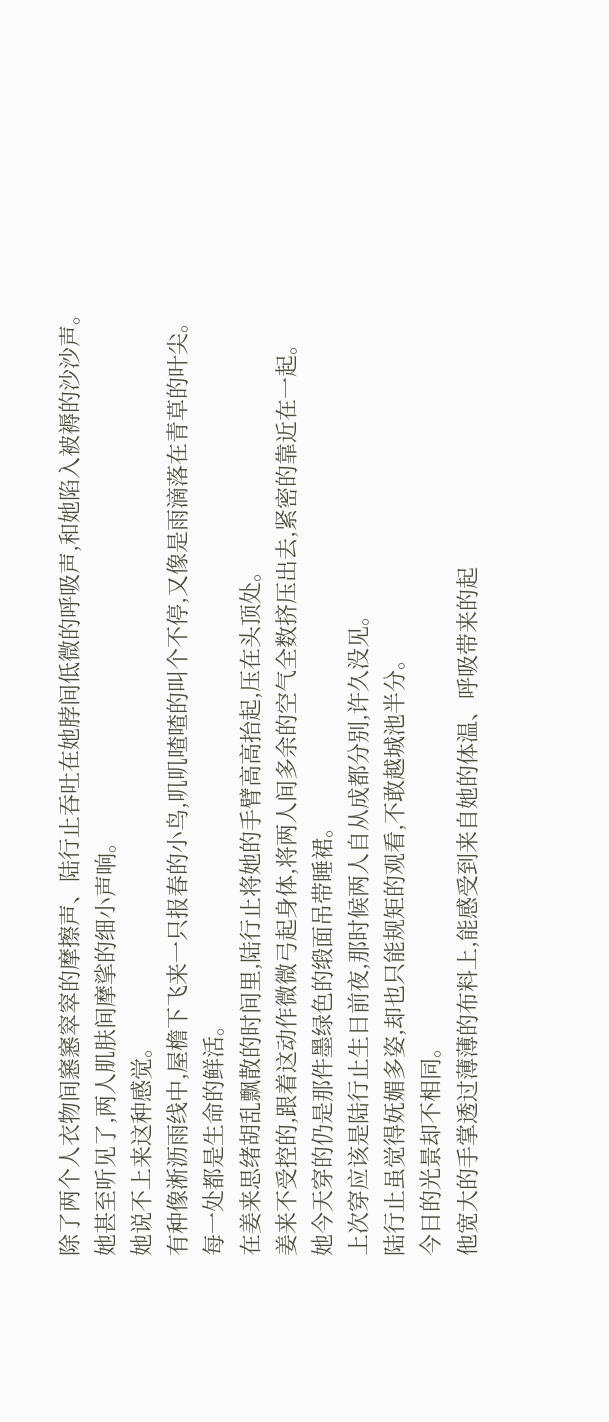除了两个人衣物间窸窸窣窣的摩擦声、陆行止吞吐在她脖间低微的呼吸声,和她陷入被褥的沙沙声。
她甚至听见了,两人肌肤间摩挲的细小声响。
她说不上来这种感觉。
有种像淅沥雨线中,屋檐下飞来一只报春的小鸟,叽叽喳喳的叫个不停,又像是雨滴落在青草的叶尖。
每一处都是生命的鲜活。
在姜来思绪胡乱飘散的时间里,陆行止将她的手臂高高抬起,压在头顶处。
姜来不受控的,跟着这动作微微弓起身体,将两人间多余的空气全数挤压出去,紧密的靠近在一起。
她今天穿的仍是那件墨绿色的缎面吊带睡裙。
上次穿应该是陆行止生日前夜,那时候两人自从成都分别,许久没见。
陆行止虽觉得妩媚多姿,却也只能规矩的观看,不敢越城池半分。
今日的光景却不相同。
他宽大的手掌透过薄薄的布料上,能感受到来自她的体温、呼吸带来的起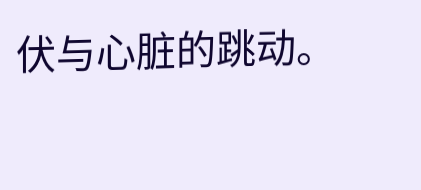伏与心脏的跳动。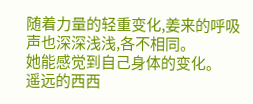随着力量的轻重变化,姜来的呼吸声也深深浅浅,各不相同。
她能感觉到自己身体的变化。
遥远的西西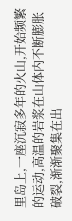里岛上,一座沉寂多年的火山,开始频繁的运动,高温的岩浆在山体内不断膨胀破裂,渐渐聚集在出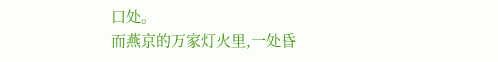口处。
而燕京的万家灯火里,一处昏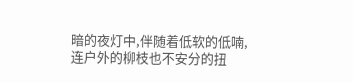暗的夜灯中,伴随着低软的低喃,连户外的柳枝也不安分的扭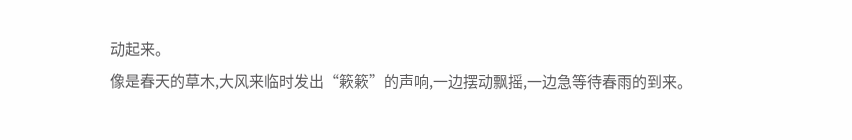动起来。
像是春天的草木,大风来临时发出“簌簌”的声响,一边摆动飘摇,一边急等待春雨的到来。